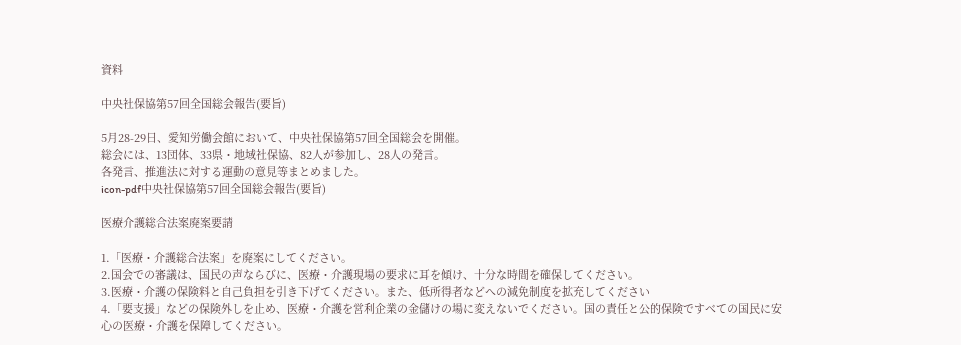資料

中央社保協第57回全国総会報告(要旨)

5月28-29日、愛知労働会館において、中央社保協第57回全国総会を開催。
総会には、13団体、33県・地域社保協、82人が参加し、28人の発言。
各発言、推進法に対する運動の意見等まとめました。
icon-pdf中央社保協第57回全国総会報告(要旨)

医療介護総合法案廃案要請

1.「医療・介護総合法案」を廃案にしてください。
2.国会での審議は、国民の声ならびに、医療・介護現場の要求に耳を傾け、十分な時間を確保してください。
3.医療・介護の保険料と自己負担を引き下げてください。また、低所得者などへの減免制度を拡充してください
4.「要支援」などの保険外しを止め、医療・介護を営利企業の金儲けの場に変えないでください。国の責任と公的保険ですべての国民に安心の医療・介護を保障してください。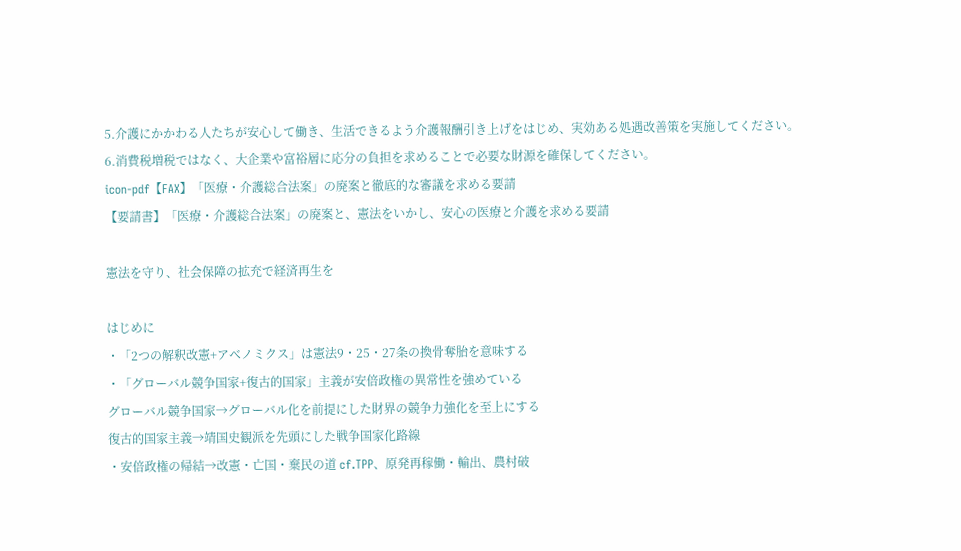5.介護にかかわる人たちが安心して働き、生活できるよう介護報酬引き上げをはじめ、実効ある処遇改善策を実施してください。
6.消費税増税ではなく、大企業や富裕層に応分の負担を求めることで必要な財源を確保してください。
icon-pdf【FAX】「医療・介護総合法案」の廃案と徹底的な審議を求める要請
【要請書】「医療・介護総合法案」の廃案と、憲法をいかし、安心の医療と介護を求める要請

憲法を守り、社会保障の拡充で経済再生を

はじめに
・「2つの解釈改憲+アベノミクス」は憲法9・25・27条の換骨奪胎を意味する
・「グローバル競争国家+復古的国家」主義が安倍政権の異常性を強めている
グローバル競争国家→グローバル化を前提にした財界の競争力強化を至上にする
復古的国家主義→靖国史観派を先頭にした戦争国家化路線
・安倍政権の帰結→改憲・亡国・棄民の道 cf.TPP、原発再稼働・輸出、農村破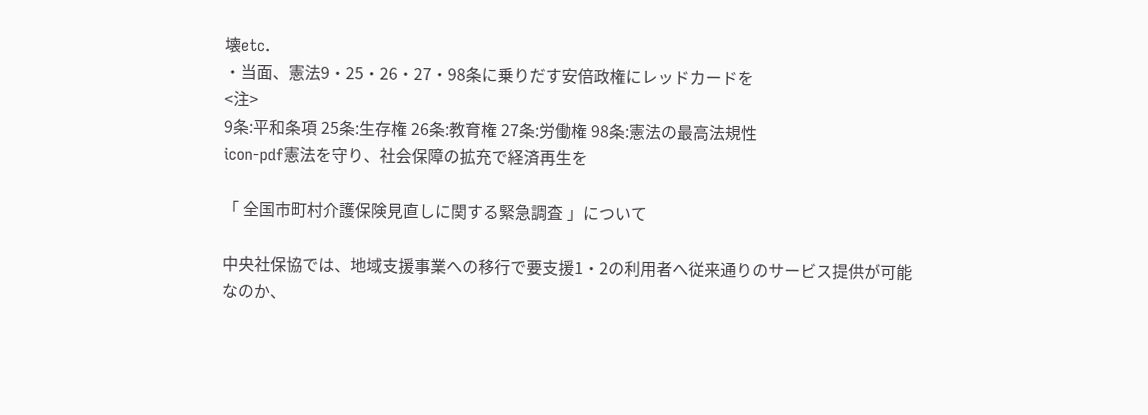壊etc.
・当面、憲法9・25・26・27・98条に乗りだす安倍政権にレッドカードを
<注>
9条:平和条項 25条:生存権 26条:教育権 27条:労働権 98条:憲法の最高法規性
icon-pdf憲法を守り、社会保障の拡充で経済再生を

「 全国市町村介護保険見直しに関する緊急調査 」について

中央社保協では、地域支援事業への移行で要支援1・2の利用者へ従来通りのサービス提供が可能なのか、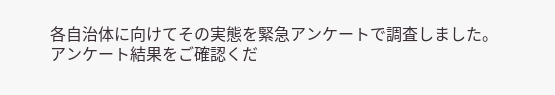各自治体に向けてその実態を緊急アンケートで調査しました。
アンケート結果をご確認くだ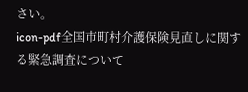さい。
icon-pdf全国市町村介護保険見直しに関する緊急調査について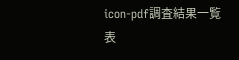icon-pdf調査結果一覧表